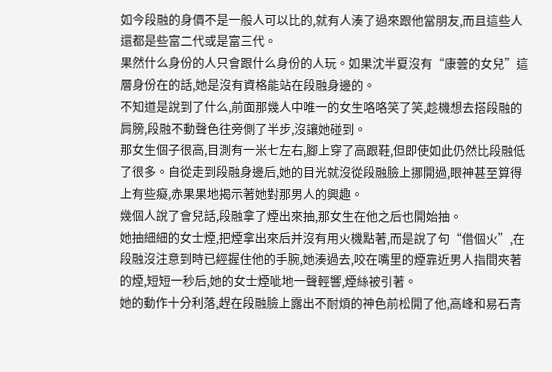如今段融的身價不是一般人可以比的,就有人湊了過來跟他當朋友,而且這些人還都是些富二代或是富三代。
果然什么身份的人只會跟什么身份的人玩。如果沈半夏沒有“康蕓的女兒”這層身份在的話,她是沒有資格能站在段融身邊的。
不知道是說到了什么,前面那幾人中唯一的女生咯咯笑了笑,趁機想去搭段融的肩膀,段融不動聲色往旁側了半步,沒讓她碰到。
那女生個子很高,目測有一米七左右,腳上穿了高跟鞋,但即使如此仍然比段融低了很多。自從走到段融身邊后,她的目光就沒從段融臉上挪開過,眼神甚至算得上有些癡,赤果果地揭示著她對那男人的興趣。
幾個人說了會兒話,段融拿了煙出來抽,那女生在他之后也開始抽。
她抽細細的女士煙,把煙拿出來后并沒有用火機點著,而是說了句“借個火”,在段融沒注意到時已經握住他的手腕,她湊過去,咬在嘴里的煙靠近男人指間夾著的煙,短短一秒后,她的女士煙呲地一聲輕響,煙絲被引著。
她的動作十分利落,趕在段融臉上露出不耐煩的神色前松開了他,高峰和易石青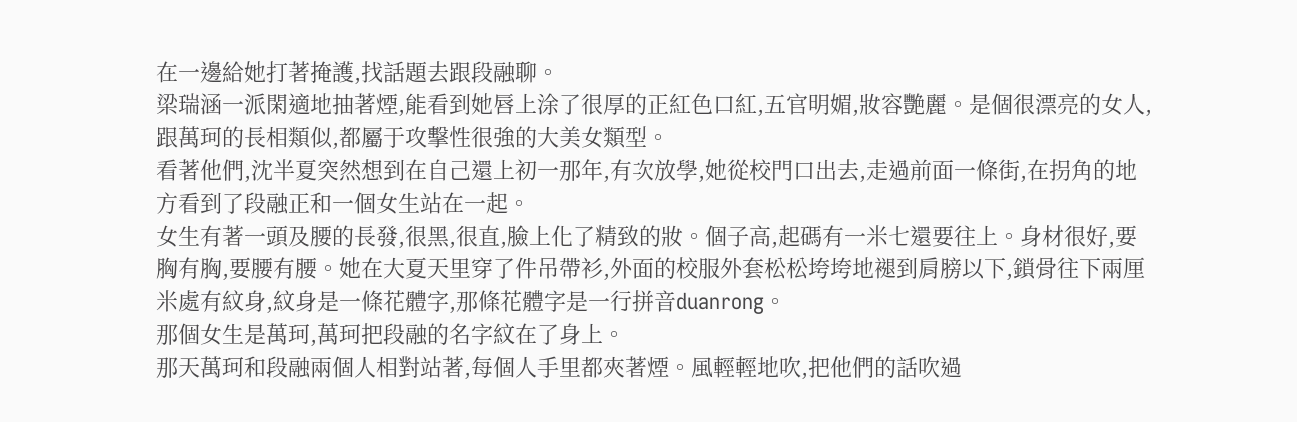在一邊給她打著掩護,找話題去跟段融聊。
梁瑞涵一派閑適地抽著煙,能看到她唇上涂了很厚的正紅色口紅,五官明媚,妝容艷麗。是個很漂亮的女人,跟萬珂的長相類似,都屬于攻擊性很強的大美女類型。
看著他們,沈半夏突然想到在自己還上初一那年,有次放學,她從校門口出去,走過前面一條街,在拐角的地方看到了段融正和一個女生站在一起。
女生有著一頭及腰的長發,很黑,很直,臉上化了精致的妝。個子高,起碼有一米七還要往上。身材很好,要胸有胸,要腰有腰。她在大夏天里穿了件吊帶衫,外面的校服外套松松垮垮地褪到肩膀以下,鎖骨往下兩厘米處有紋身,紋身是一條花體字,那條花體字是一行拼音duanrong。
那個女生是萬珂,萬珂把段融的名字紋在了身上。
那天萬珂和段融兩個人相對站著,每個人手里都夾著煙。風輕輕地吹,把他們的話吹過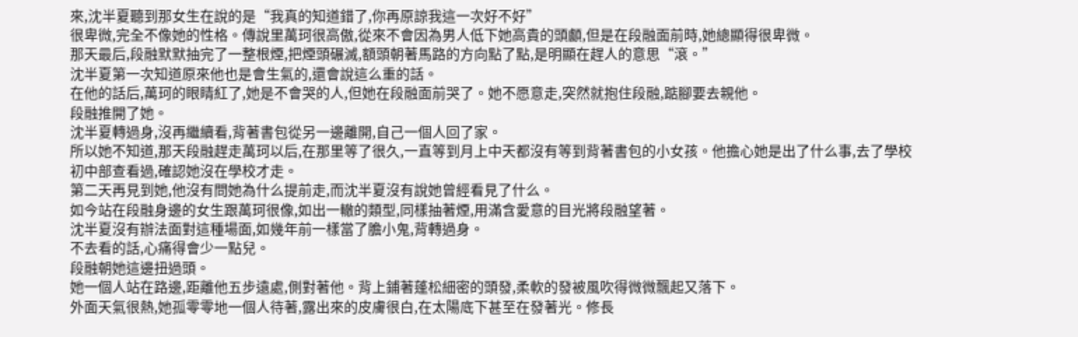來,沈半夏聽到那女生在說的是“我真的知道錯了,你再原諒我這一次好不好”
很卑微,完全不像她的性格。傳說里萬珂很高傲,從來不會因為男人低下她高貴的頭顱,但是在段融面前時,她總顯得很卑微。
那天最后,段融默默抽完了一整根煙,把煙頭碾滅,額頭朝著馬路的方向點了點,是明顯在趕人的意思“滾。”
沈半夏第一次知道原來他也是會生氣的,還會說這么重的話。
在他的話后,萬珂的眼睛紅了,她是不會哭的人,但她在段融面前哭了。她不愿意走,突然就抱住段融,踮腳要去親他。
段融推開了她。
沈半夏轉過身,沒再繼續看,背著書包從另一邊離開,自己一個人回了家。
所以她不知道,那天段融趕走萬珂以后,在那里等了很久,一直等到月上中天都沒有等到背著書包的小女孩。他擔心她是出了什么事,去了學校初中部查看過,確認她沒在學校才走。
第二天再見到她,他沒有問她為什么提前走,而沈半夏沒有說她曾經看見了什么。
如今站在段融身邊的女生跟萬珂很像,如出一轍的類型,同樣抽著煙,用滿含愛意的目光將段融望著。
沈半夏沒有辦法面對這種場面,如幾年前一樣當了膽小鬼,背轉過身。
不去看的話,心痛得會少一點兒。
段融朝她這邊扭過頭。
她一個人站在路邊,距離他五步遠處,側對著他。背上鋪著蓬松細密的頭發,柔軟的發被風吹得微微飄起又落下。
外面天氣很熱,她孤零零地一個人待著,露出來的皮膚很白,在太陽底下甚至在發著光。修長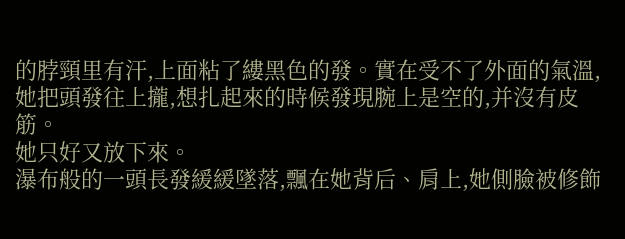的脖頸里有汗,上面粘了縷黑色的發。實在受不了外面的氣溫,她把頭發往上攏,想扎起來的時候發現腕上是空的,并沒有皮筋。
她只好又放下來。
瀑布般的一頭長發緩緩墜落,飄在她背后、肩上,她側臉被修飾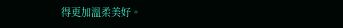得更加溫柔美好。